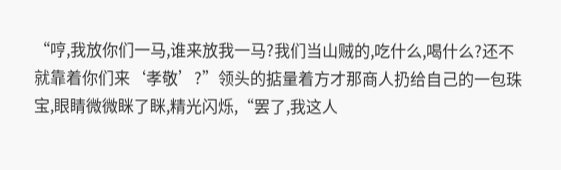“哼,我放你们一马,谁来放我一马?我们当山贼的,吃什么,喝什么?还不就靠着你们来‘孝敬’?”领头的掂量着方才那商人扔给自己的一包珠宝,眼睛微微眯了眯,精光闪烁,“罢了,我这人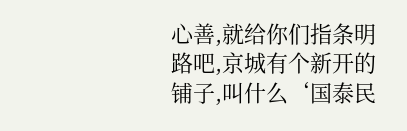心善,就给你们指条明路吧,京城有个新开的铺子,叫什么‘国泰民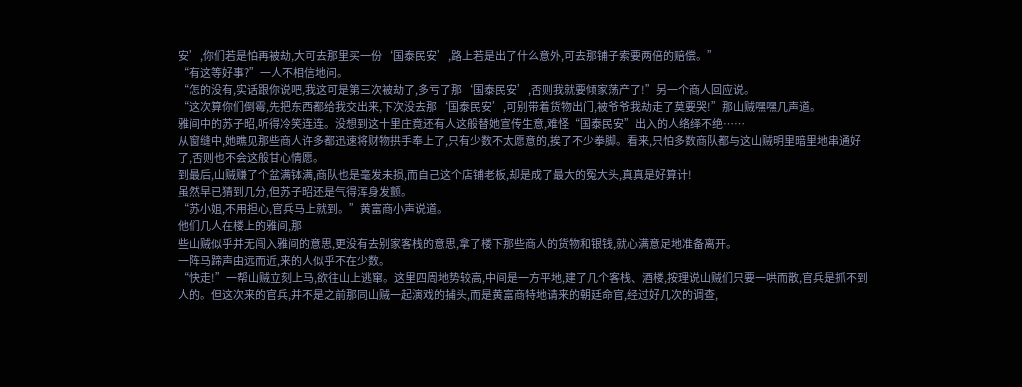安’,你们若是怕再被劫,大可去那里买一份‘国泰民安’,路上若是出了什么意外,可去那铺子索要两倍的赔偿。”
“有这等好事?”一人不相信地问。
“怎的没有,实话跟你说吧,我这可是第三次被劫了,多亏了那‘国泰民安’,否则我就要倾家荡产了!”另一个商人回应说。
“这次算你们倒霉,先把东西都给我交出来,下次没去那‘国泰民安’,可别带着货物出门,被爷爷我劫走了莫要哭!”那山贼嘿嘿几声道。
雅间中的苏子昭,听得冷笑连连。没想到这十里庄竟还有人这般替她宣传生意,难怪“国泰民安”出入的人络绎不绝……
从窗缝中,她瞧见那些商人许多都迅速将财物拱手奉上了,只有少数不太愿意的,挨了不少拳脚。看来,只怕多数商队都与这山贼明里暗里地串通好了,否则也不会这般甘心情愿。
到最后,山贼赚了个盆满钵满,商队也是毫发未损,而自己这个店铺老板,却是成了最大的冤大头,真真是好算计!
虽然早已猜到几分,但苏子昭还是气得浑身发颤。
“苏小姐,不用担心,官兵马上就到。”黄富商小声说道。
他们几人在楼上的雅间,那
些山贼似乎并无闯入雅间的意思,更没有去别家客栈的意思,拿了楼下那些商人的货物和银钱,就心满意足地准备离开。
一阵马蹄声由远而近,来的人似乎不在少数。
“快走!”一帮山贼立刻上马,欲往山上逃窜。这里四周地势较高,中间是一方平地,建了几个客栈、酒楼,按理说山贼们只要一哄而散,官兵是抓不到人的。但这次来的官兵,并不是之前那同山贼一起演戏的捕头,而是黄富商特地请来的朝廷命官,经过好几次的调查,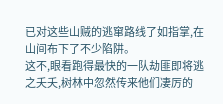已对这些山贼的逃窜路线了如指掌,在山间布下了不少陷阱。
这不,眼看跑得最快的一队劫匪即将逃之夭夭,树林中忽然传来他们凄厉的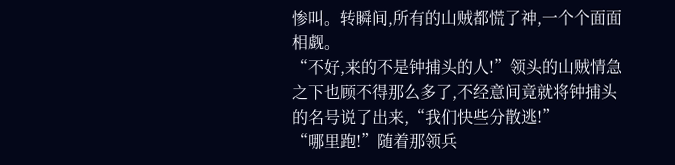惨叫。转瞬间,所有的山贼都慌了神,一个个面面相觑。
“不好,来的不是钟捕头的人!”领头的山贼情急之下也顾不得那么多了,不经意间竟就将钟捕头的名号说了出来,“我们快些分散逃!”
“哪里跑!”随着那领兵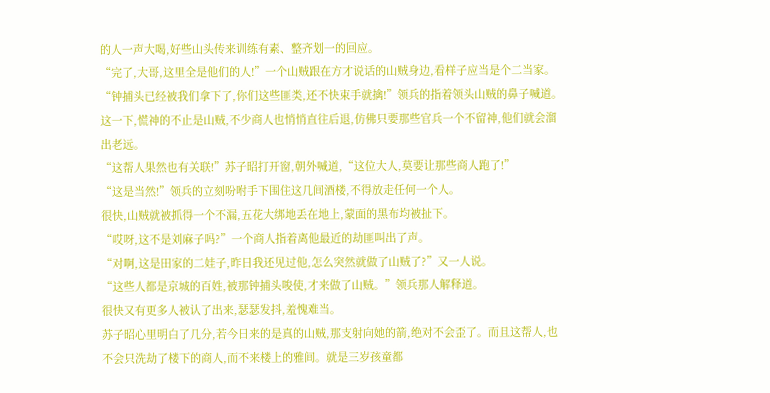的人一声大喝,好些山头传来训练有素、整齐划一的回应。
“完了,大哥,这里全是他们的人!”一个山贼跟在方才说话的山贼身边,看样子应当是个二当家。
“钟捕头已经被我们拿下了,你们这些匪类,还不快束手就擒!”领兵的指着领头山贼的鼻子喊道。
这一下,慌神的不止是山贼,不少商人也悄悄直往后退,仿佛只要那些官兵一个不留神,他们就会溜出老远。
“这帮人果然也有关联!”苏子昭打开窗,朝外喊道,“这位大人,莫要让那些商人跑了!”
“这是当然!”领兵的立刻吩咐手下围住这几间酒楼,不得放走任何一个人。
很快,山贼就被抓得一个不漏,五花大绑地丢在地上,蒙面的黑布均被扯下。
“哎呀,这不是刘麻子吗?”一个商人指着离他最近的劫匪叫出了声。
“对啊,这是田家的二娃子,昨日我还见过他,怎么突然就做了山贼了?”又一人说。
“这些人都是京城的百姓,被那钟捕头唆使,才来做了山贼。”领兵那人解释道。
很快又有更多人被认了出来,瑟瑟发抖,羞愧难当。
苏子昭心里明白了几分,若今日来的是真的山贼,那支射向她的箭,绝对不会歪了。而且这帮人,也不会只洗劫了楼下的商人,而不来楼上的雅间。就是三岁孩童都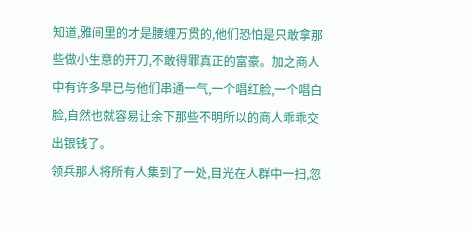知道,雅间里的才是腰缠万贯的,他们恐怕是只敢拿那些做小生意的开刀,不敢得罪真正的富豪。加之商人中有许多早已与他们串通一气,一个唱红脸,一个唱白脸,自然也就容易让余下那些不明所以的商人乖乖交出银钱了。
领兵那人将所有人集到了一处,目光在人群中一扫,忽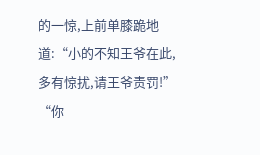的一惊,上前单膝跪地道:“小的不知王爷在此,多有惊扰,请王爷责罚!”
“你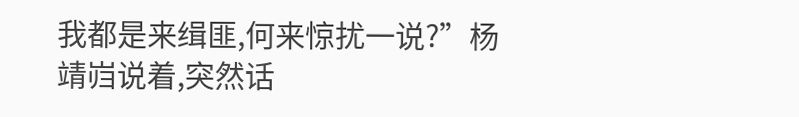我都是来缉匪,何来惊扰一说?”杨靖岿说着,突然话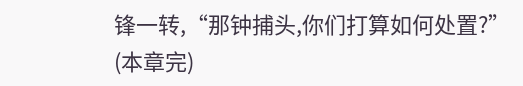锋一转,“那钟捕头,你们打算如何处置?”
(本章完)